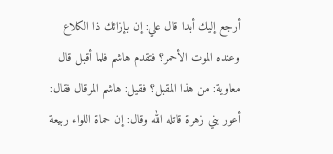أرجع إليك أبدا قال علي: إن بإزائك ذا الكلاع وعنده الموت الأحمر؟ فتقدم هاشم فلما أقبل قال معاوية: من هذا المقبل؟ فقيل: هاشم المرقال فقال: أعور بني زهرة قاتله الله وقال: إن حماة اللواء ربيعة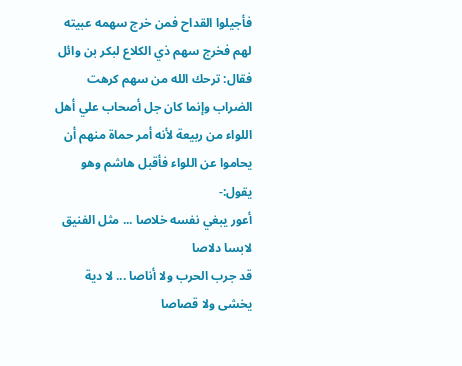فأجيلوا القداح فمن خرج سهمه عبيته لهم فخرج سهم ذي الكلاع لبكر بن وائل فقال: ترحك الله من سهم كرهت الضراب وإنما كان جل أصحاب علي أهل اللواء من ربيعة لأنه أمر حماة منهم أن يحاموا عن اللواء فأقبل هاشم وهو يقول:-
أعور يبغي نفسه خلاصا ... مثل الفنيق لابسا دلاصا
قد جرب الحرب ولا أناصا ... لا دية يخشى ولا قصاصا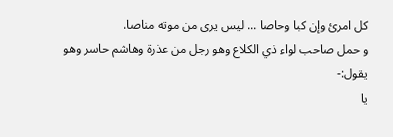كل امرئ وإن كبا وحاصا ... ليس يرى من موته مناصا.
و حمل صاحب لواء ذي الكلاع وهو رجل من عذرة وهاشم حاسر وهو يقول:-
يا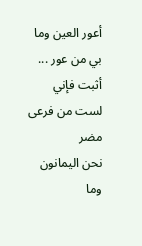أعور العين وما بي من عور ... أثبت فإني لست من فرعى مضر
نحن اليمانون وما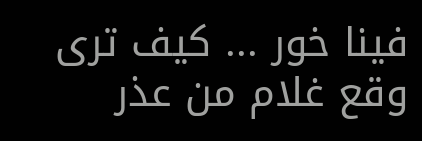فينا خور ... كيف ترى وقع غلام من عذر